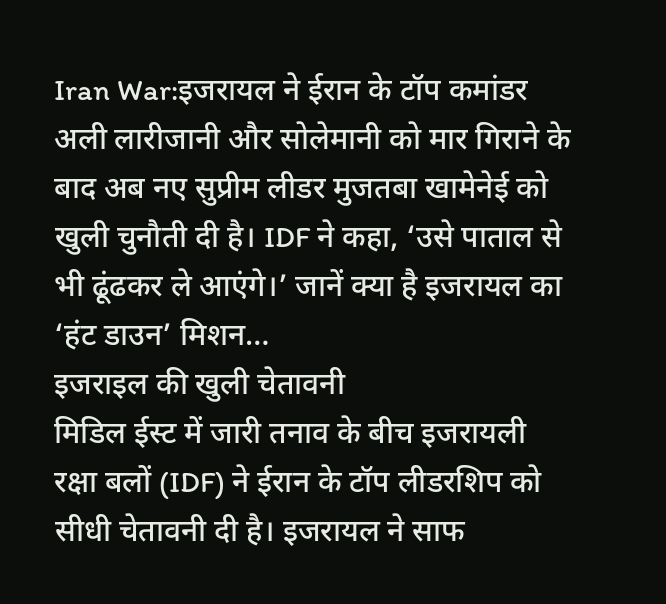Iran War:इजरायल ने ईरान के टॉप कमांडर अली लारीजानी और सोलेमानी को मार गिराने के बाद अब नए सुप्रीम लीडर मुजतबा खामेनेई को खुली चुनौती दी है। IDF ने कहा, ‘उसे पाताल से भी ढूंढकर ले आएंगे।’ जानें क्या है इजरायल का ‘हंट डाउन’ मिशन…
इजराइल की खुली चेतावनी
मिडिल ईस्ट में जारी तनाव के बीच इजरायली रक्षा बलों (IDF) ने ईरान के टॉप लीडरशिप को सीधी चेतावनी दी है। इजरायल ने साफ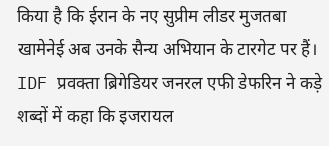किया है कि ईरान के नए सुप्रीम लीडर मुजतबा खामेनेई अब उनके सैन्य अभियान के टारगेट पर हैं। IDF प्रवक्ता ब्रिगेडियर जनरल एफी डेफरिन ने कड़े शब्दों में कहा कि इजरायल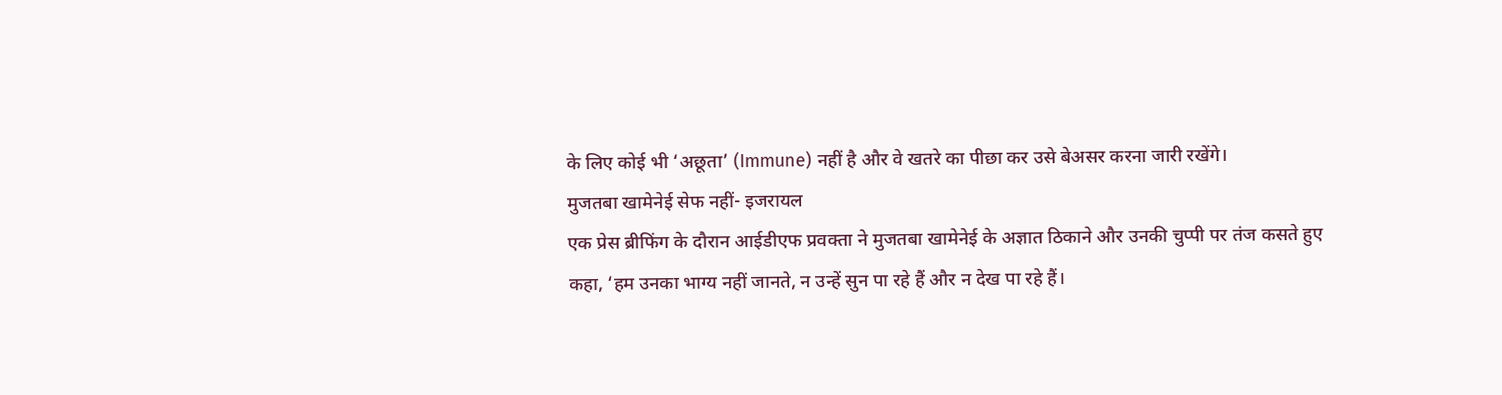के लिए कोई भी ‘अछूता’ (Immune) नहीं है और वे खतरे का पीछा कर उसे बेअसर करना जारी रखेंगे।
मुजतबा खामेनेई सेफ नहीं- इजरायल
एक प्रेस ब्रीफिंग के दौरान आईडीएफ प्रवक्ता ने मुजतबा खामेनेई के अज्ञात ठिकाने और उनकी चुप्पी पर तंज कसते हुए कहा, ‘हम उनका भाग्य नहीं जानते, न उन्हें सुन पा रहे हैं और न देख पा रहे हैं।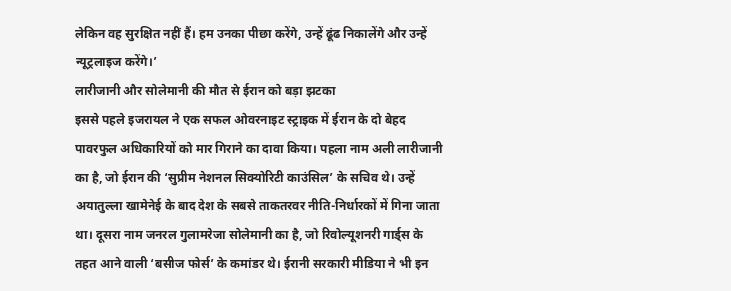लेकिन वह सुरक्षित नहीं हैं। हम उनका पीछा करेंगे, उन्हें ढूंढ निकालेंगे और उन्हें न्यूट्रलाइज करेंगे।’
लारीजानी और सोलेमानी की मौत से ईरान को बड़ा झटका
इससे पहले इजरायल ने एक सफल ओवरनाइट स्ट्राइक में ईरान के दो बेहद पावरफुल अधिकारियों को मार गिराने का दावा किया। पहला नाम अली लारीजानी का है, जो ईरान की ‘सुप्रीम नेशनल सिक्योरिटी काउंसिल’ के सचिव थे। उन्हें अयातुल्ला खामेनेई के बाद देश के सबसे ताकतरवर नीति-निर्धारकों में गिना जाता था। दूसरा नाम जनरल गुलामरेजा सोलेमानी का है, जो रिवोल्यूशनरी गार्ड्स के तहत आने वाली ‘बसीज फोर्स’ के कमांडर थे। ईरानी सरकारी मीडिया ने भी इन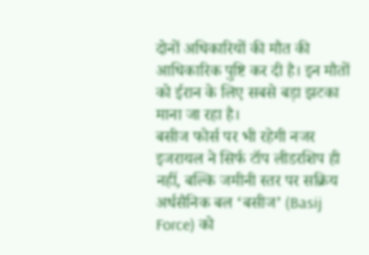दोनों अधिकारियों की मौत की आधिकारिक पुष्टि कर दी है। इन मौतों को ईरान के लिए सबसे बड़ा झटका माना जा रहा है।
बसीज फोर्स पर भी रहेगी नजर
इजरायल ने सिर्फ टॉप लीडरशिप ही नहीं, बल्कि जमीनी स्तर पर सक्रिय अर्धसैनिक बल ‘बसीज’ (Basij Force) को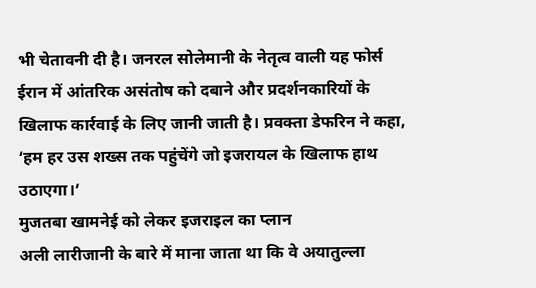भी चेतावनी दी है। जनरल सोलेमानी के नेतृत्व वाली यह फोर्स ईरान में आंतरिक असंतोष को दबाने और प्रदर्शनकारियों के खिलाफ कार्रवाई के लिए जानी जाती है। प्रवक्ता डेफरिन ने कहा, ‘हम हर उस शख्स तक पहुंचेंगे जो इजरायल के खिलाफ हाथ उठाएगा।’
मुजतबा खामनेई को लेकर इजराइल का प्लान
अली लारीजानी के बारे में माना जाता था कि वे अयातुल्ला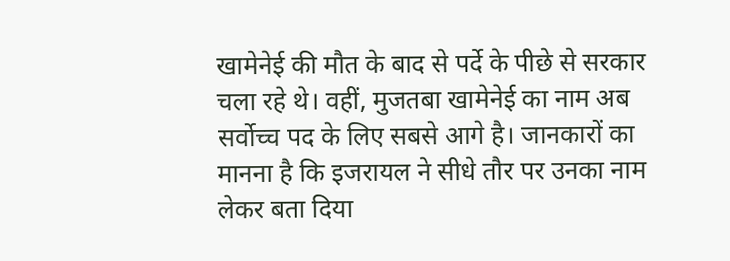खामेनेई की मौत के बाद से पर्दे के पीछे से सरकार चला रहे थे। वहीं, मुजतबा खामेनेई का नाम अब सर्वोच्च पद के लिए सबसे आगे है। जानकारों का मानना है कि इजरायल ने सीधे तौर पर उनका नाम लेकर बता दिया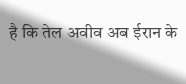है कि तेल अवीव अब ईरान के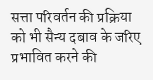सत्ता परिवर्तन की प्रक्रिया को भी सैन्य दबाव के जरिए प्रभावित करने की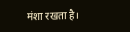मंशा रखता है।